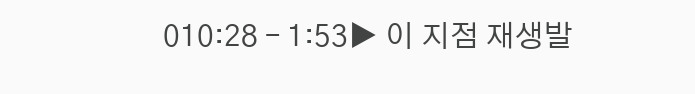010:28 – 1:53▶ 이 지점 재생발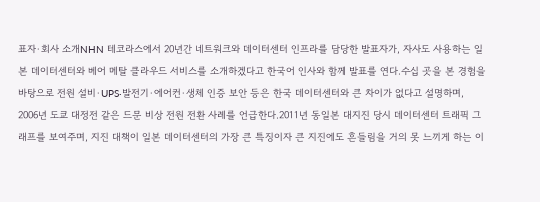표자·회사 소개NHN 테코라스에서 20년간 네트워크와 데이터센터 인프라를 담당한 발표자가, 자사도 사용하는 일본 데이터센터와 베어 메탈 클라우드 서비스를 소개하겠다고 한국어 인사와 함께 발표를 연다.수십 곳을 본 경험을 바탕으로 전원 설비·UPS·발전기·에어컨·생체 인증 보안 등은 한국 데이터센터와 큰 차이가 없다고 설명하며, 2006년 도쿄 대정전 같은 드문 비상 전원 전환 사례를 언급한다.2011년 동일본 대지진 당시 데이터센터 트래픽 그래프를 보여주며, 지진 대책이 일본 데이터센터의 가장 큰 특징이자 큰 지진에도 흔들림을 거의 못 느끼게 하는 이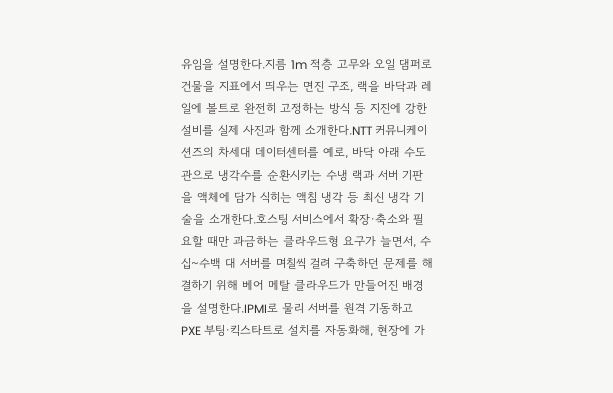유임을 설명한다.지름 1m 적층 고무와 오일 댐퍼로 건물을 지표에서 띄우는 면진 구조, 랙을 바닥과 레일에 볼트로 완전히 고정하는 방식 등 지진에 강한 설비를 실제 사진과 함께 소개한다.NTT 커뮤니케이션즈의 차세대 데이터센터를 예로, 바닥 아래 수도관으로 냉각수를 순환시키는 수냉 랙과 서버 기판을 액체에 담가 식히는 액침 냉각 등 최신 냉각 기술을 소개한다.호스팅 서비스에서 확장·축소와 필요할 때만 과금하는 클라우드형 요구가 늘면서, 수십~수백 대 서버를 며칠씩 걸려 구축하던 문제를 해결하기 위해 베어 메탈 클라우드가 만들어진 배경을 설명한다.IPMI로 물리 서버를 원격 기동하고 PXE 부팅·킥스타트로 설치를 자동화해, 현장에 가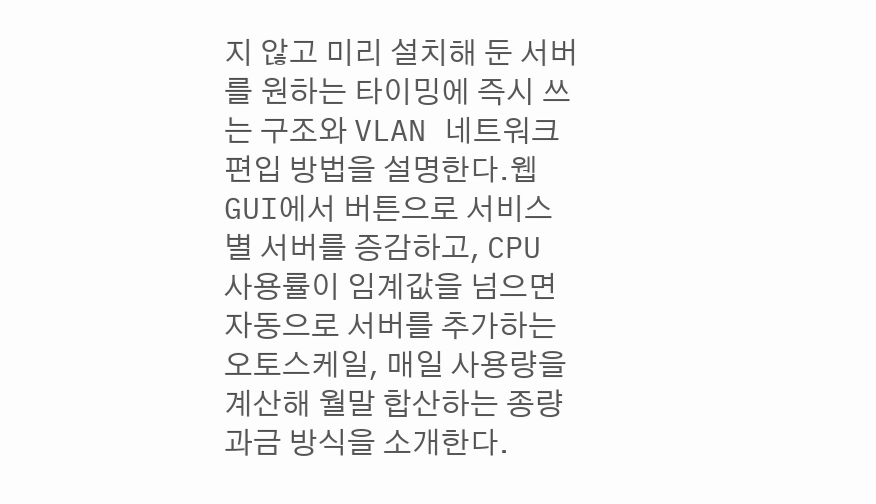지 않고 미리 설치해 둔 서버를 원하는 타이밍에 즉시 쓰는 구조와 VLAN 네트워크 편입 방법을 설명한다.웹 GUI에서 버튼으로 서비스별 서버를 증감하고, CPU 사용률이 임계값을 넘으면 자동으로 서버를 추가하는 오토스케일, 매일 사용량을 계산해 월말 합산하는 종량 과금 방식을 소개한다.